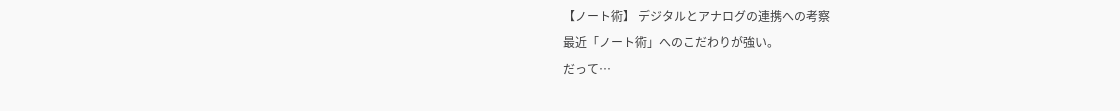【ノート術】 デジタルとアナログの連携への考察
最近「ノート術」へのこだわりが強い。
だって…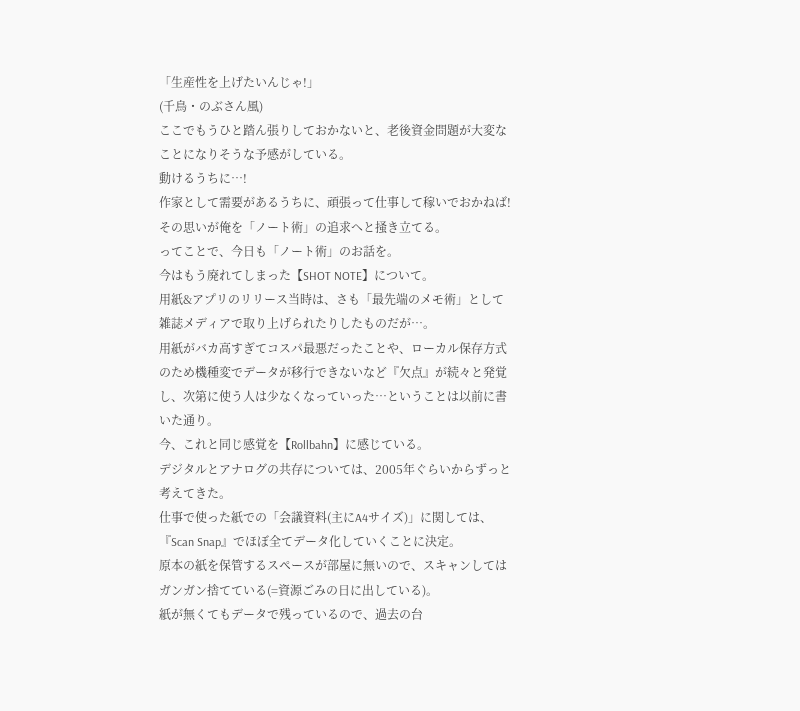「生産性を上げたいんじゃ!」
(千鳥・のぶさん風)
ここでもうひと踏ん張りしておかないと、老後資金問題が大変なことになりそうな予感がしている。
動けるうちに…!
作家として需要があるうちに、頑張って仕事して稼いでおかねば!
その思いが俺を「ノート術」の追求へと掻き立てる。
ってことで、今日も「ノート術」のお話を。
今はもう廃れてしまった【SHOT NOTE】について。
用紙&アプリのリリース当時は、さも「最先端のメモ術」として雑誌メディアで取り上げられたりしたものだが…。
用紙がバカ高すぎてコスパ最悪だったことや、ローカル保存方式のため機種変でデータが移行できないなど『欠点』が続々と発覚し、次第に使う人は少なくなっていった…ということは以前に書いた通り。
今、これと同じ感覚を【Rollbahn】に感じている。
デジタルとアナログの共存については、2005年ぐらいからずっと考えてきた。
仕事で使った紙での「会議資料(主にA4サイズ)」に関しては、『Scan Snap』でほぼ全てデータ化していくことに決定。
原本の紙を保管するスペースが部屋に無いので、スキャンしてはガンガン捨てている(=資源ごみの日に出している)。
紙が無くてもデータで残っているので、過去の台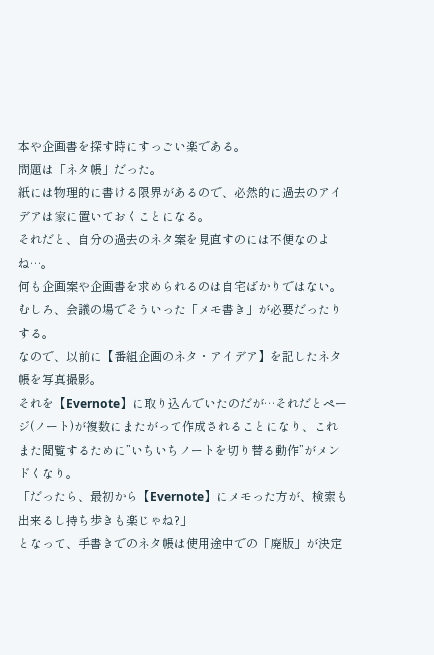本や企画書を探す時にすっごい楽である。
問題は「ネタ帳」だった。
紙には物理的に書ける限界があるので、必然的に過去のアイデアは家に置いておくことになる。
それだと、自分の過去のネタ案を見直すのには不便なのよね…。
何も企画案や企画書を求められるのは自宅ばかりではない。
むしろ、会議の場でそういった「メモ書き」が必要だったりする。
なので、以前に【番組企画のネタ・アイデア】を記したネタ帳を写真撮影。
それを【Evernote】に取り込んでいたのだが…それだとページ(ノート)が複数にまたがって作成されることになり、これまた閲覧するために”いちいちノートを切り替る動作”がメンドくなり。
「だったら、最初から【Evernote】にメモった方が、検索も出来るし持ち歩きも楽じゃね?」
となって、手書きでのネタ帳は使用途中での「廃版」が決定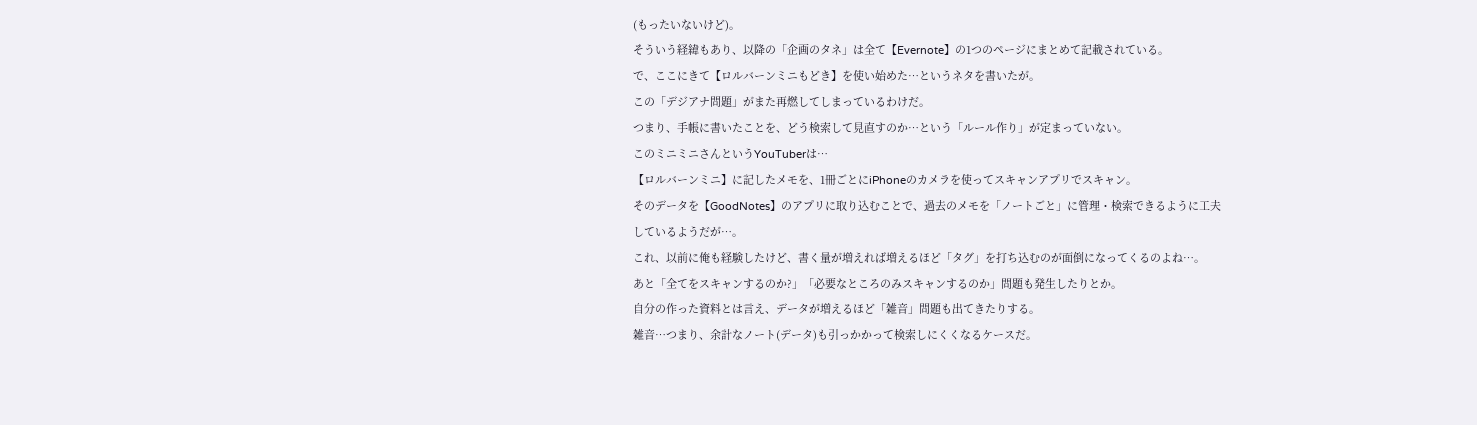(もったいないけど)。
そういう経緯もあり、以降の「企画のタネ」は全て【Evernote】の1つのページにまとめて記載されている。
で、ここにきて【ロルバーンミニもどき】を使い始めた…というネタを書いたが。
この「デジアナ問題」がまた再燃してしまっているわけだ。
つまり、手帳に書いたことを、どう検索して見直すのか…という「ルール作り」が定まっていない。
このミニミニさんというYouTuberは…
【ロルバーンミニ】に記したメモを、1冊ごとにiPhoneのカメラを使ってスキャンアプリでスキャン。
そのデータを【GoodNotes】のアプリに取り込むことで、過去のメモを「ノートごと」に管理・検索できるように工夫
しているようだが…。
これ、以前に俺も経験したけど、書く量が増えれば増えるほど「タグ」を打ち込むのが面倒になってくるのよね…。
あと「全てをスキャンするのか?」「必要なところのみスキャンするのか」問題も発生したりとか。
自分の作った資料とは言え、データが増えるほど「雑音」問題も出てきたりする。
雑音…つまり、余計なノート(データ)も引っかかって検索しにくくなるケースだ。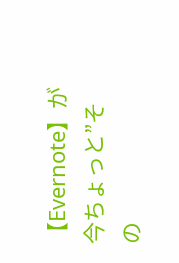【Evernote】が今ちょっと”その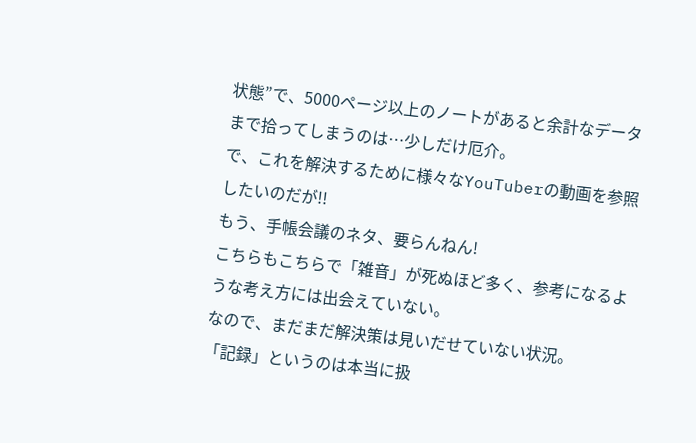状態”で、5000ページ以上のノートがあると余計なデータまで拾ってしまうのは…少しだけ厄介。
で、これを解決するために様々なYouTuberの動画を参照したいのだが!!
もう、手帳会議のネタ、要らんねん!
こちらもこちらで「雑音」が死ぬほど多く、参考になるような考え方には出会えていない。
なので、まだまだ解決策は見いだせていない状況。
「記録」というのは本当に扱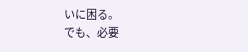いに困る。
でも、必要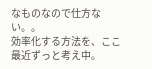なものなので仕方ない。。
効率化する方法を、ここ最近ずっと考え中。